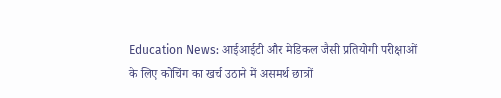Education News: आईआईटी और मेडिकल जैसी प्रतियोगी परीक्षाओं के लिए कोचिंग का खर्च उठाने में असमर्थ छात्रों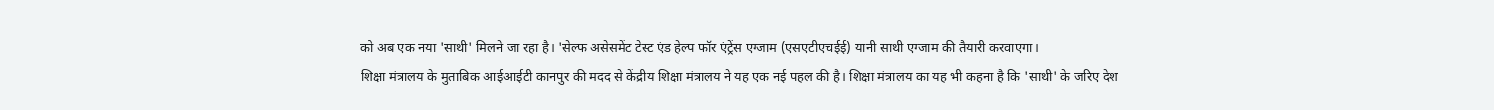को अब एक नया 'साथी' मिलने जा रहा है। 'सेल्फ असेसमेंट टेस्ट एंड हेल्प फॉर एंट्रेंस एग्जाम (एसएटीएचईई) यानी साथी एग्जाम की तैयारी करवाएगा।
शिक्षा मंत्रालय के मुताबिक आईआईटी कानपुर की मदद से केंद्रीय शिक्षा मंत्रालय ने यह एक नई पहल की है। शिक्षा मंत्रालय का यह भी कहना है कि 'साथी' के जरिए देश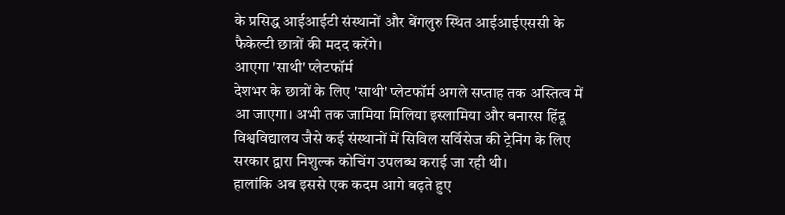के प्रसिद्ध आईआईटी संस्थानों और बेंगलुरु स्थित आईआईएससी के फैकेल्टी छात्रों की मदद करेंगे।
आएगा 'साथी' प्लेटफॉर्म
देशभर के छात्रों के लिए 'साथी' प्लेटफॉर्म अगले सप्ताह तक अस्तित्व में आ जाएगा। अभी तक जामिया मिलिया इस्लामिया और बनारस हिंदू विश्वविद्यालय जैसे कई संस्थानों में सिविल सर्विसेज की ट्रेनिंग के लिए सरकार द्वारा निशुल्क कोचिंग उपलब्ध कराई जा रही थी।
हालांकि अब इससे एक कदम आगे बढ़ते हुए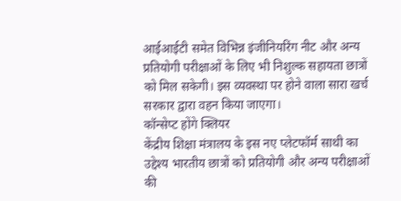आईआईटी समेत विभिन्न इंजीनियरिंग नीट और अन्य प्रतियोगी परीक्षाओं के लिए भी निशुल्क सहायता छात्रों को मिल सकेगी। इस व्यवस्था पर होने वाला सारा खर्च सरकार द्वारा वहन किया जाएगा।
कॉन्सेप्ट होंगे क्लियर
केंद्रीय शिक्षा मंत्रालय के इस नए प्लेटफॉर्म साथी का उद्देश्य भारतीय छात्रों को प्रतियोगी और अन्य परीक्षाओं की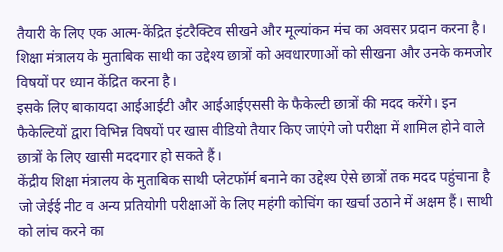तैयारी के लिए एक आत्म-केंद्रित इंटरैक्टिव सीखने और मूल्यांकन मंच का अवसर प्रदान करना है। शिक्षा मंत्रालय के मुताबिक साथी का उद्देश्य छात्रों को अवधारणाओं को सीखना और उनके कमजोर विषयों पर ध्यान केंद्रित करना है।
इसके लिए बाकायदा आईआईटी और आईआईएससी के फैकेल्टी छात्रों की मदद करेंगे। इन फैकेल्टियों द्वारा विभिन्न विषयों पर खास वीडियो तैयार किए जाएंगे जो परीक्षा में शामिल होने वाले छात्रों के लिए खासी मददगार हो सकते हैं।
केंद्रीय शिक्षा मंत्रालय के मुताबिक साथी प्लेटफॉर्म बनाने का उद्देश्य ऐसे छात्रों तक मदद पहुंचाना है जो जेईई नीट व अन्य प्रतियोगी परीक्षाओं के लिए महंगी कोचिंग का खर्चा उठाने में अक्षम हैं। साथी को लांच करने का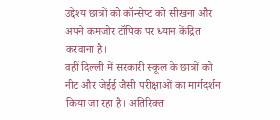उद्देश्य छात्रों को कॉन्सेप्ट को सीखना और अपने कमजोर टॉपिक पर ध्यान केंद्रित करवाना है।
वहीं दिल्ली में सरकारी स्कूल के छात्रों को नीट और जेईई जैसी परीक्षाओं का मार्गदर्शन किया जा रहा है। अतिरिक्त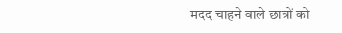मदद चाहने वाले छात्रों को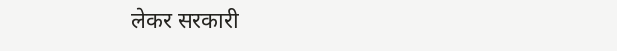लेकर सरकारी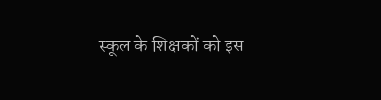स्कूल के शिक्षकों को इस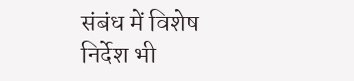संबंध में विशेष निर्देश भी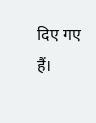दिए गए हैं।